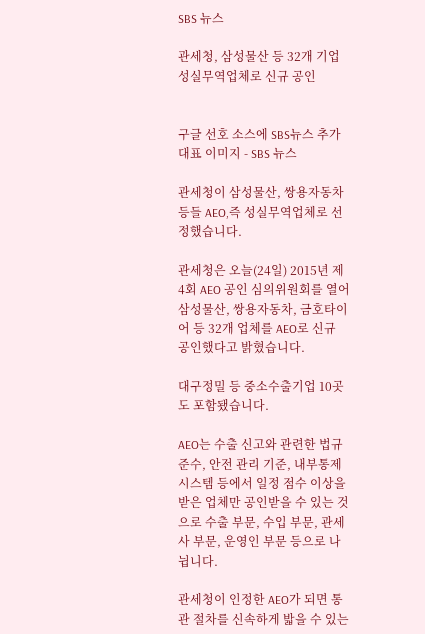SBS 뉴스

관세청, 삼성물산 등 32개 기업 성실무역업체로 신규 공인


구글 선호 소스에 SBS뉴스 추가
대표 이미지 - SBS 뉴스

관세청이 삼성물산, 쌍용자동차 등들 AEO,즉 성실무역업체로 선정했습니다.

관세청은 오늘(24일) 2015년 제4회 AEO 공인 심의위원회를 열어 삼성물산, 쌍용자동차, 금호타이어 등 32개 업체를 AEO로 신규 공인했다고 밝혔습니다.

대구정밀 등 중소수출기업 10곳도 포함됐습니다.

AEO는 수출 신고와 관련한 법규 준수, 안전 관리 기준, 내부통제 시스템 등에서 일정 점수 이상을 받은 업체만 공인받을 수 있는 것으로 수출 부문, 수입 부문, 관세사 부문, 운영인 부문 등으로 나뉩니다.

관세청이 인정한 AEO가 되면 통관 절차를 신속하게 밟을 수 있는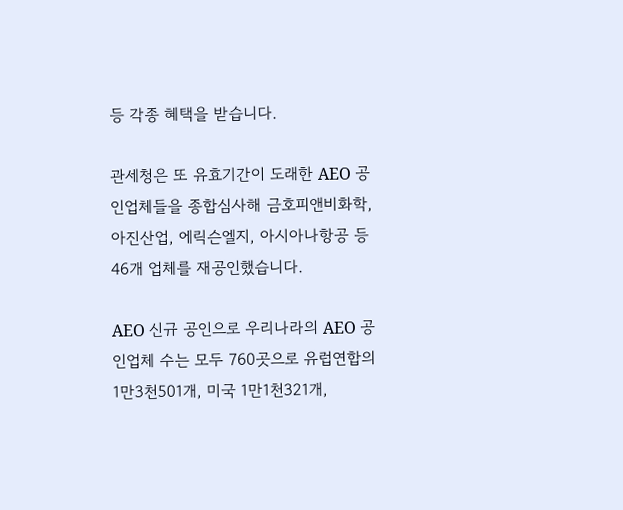등 각종 혜택을 받습니다.

관세청은 또 유효기간이 도래한 AEO 공인업체들을 종합심사해 금호피앤비화학, 아진산업, 에릭슨엘지, 아시아나항공 등 46개 업체를 재공인했습니다.

AEO 신규 공인으로 우리나라의 AEO 공인업체 수는 모두 760곳으로 유럽연합의 1만3천501개, 미국 1만1천321개,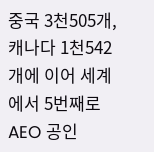중국 3천505개, 캐나다 1천542개에 이어 세계에서 5번째로 AEO 공인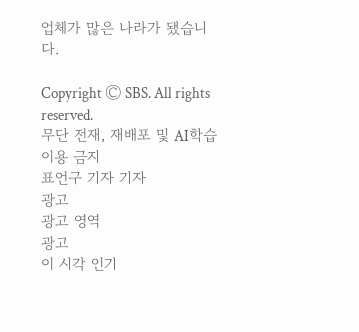업체가 많은 나라가 됐습니다.

Copyright Ⓒ SBS. All rights reserved.
무단 전재, 재배포 및 AI학습 이용 금지
표언구 기자 기자
광고
광고 영역
광고
이 시각 인기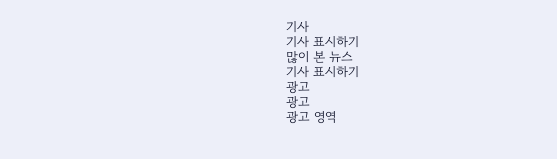기사
기사 표시하기
많이 본 뉴스
기사 표시하기
광고
광고
광고 영역